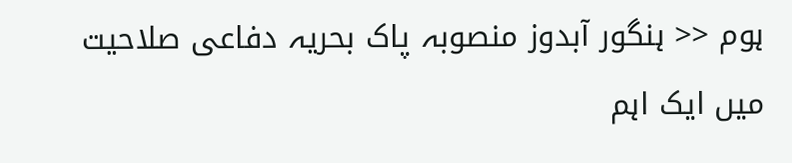ہوم << ہنگور آبدوز منصوبہ پاک بحریہ دفاعی صلاحیت میں ایک اہم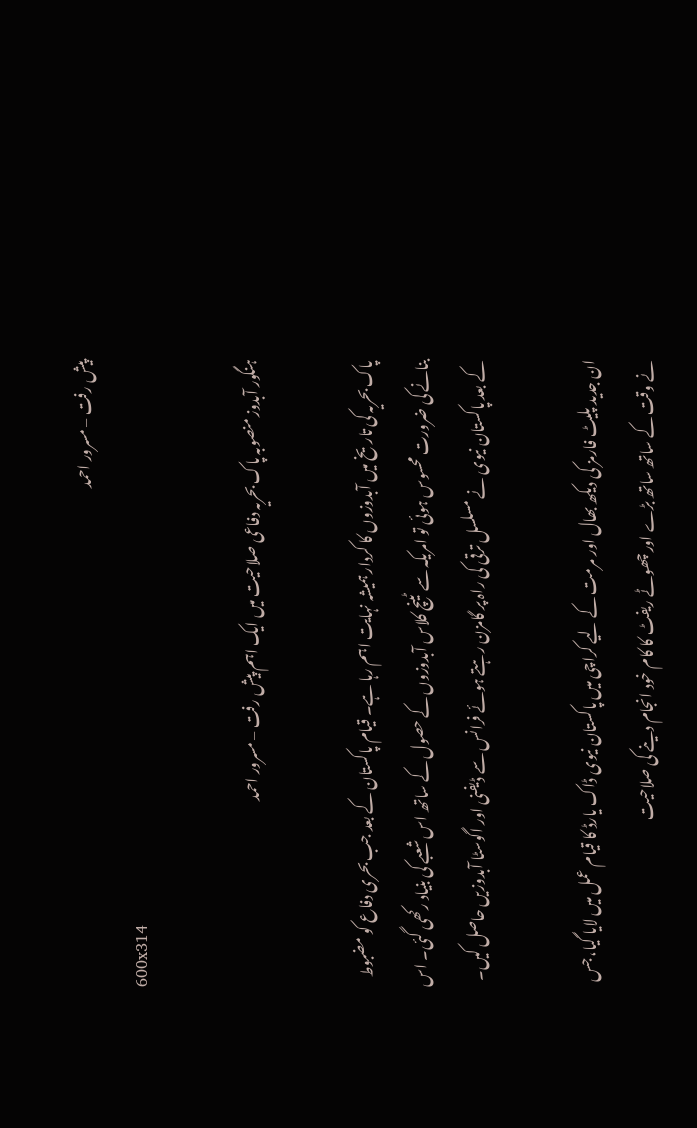پیش رفت – مسرور احمد
600x314

ہنگور آبدوز منصوبہ پاک بحریہ دفاعی صلاحیت میں ایک اہم پیش رفت – مسرور احمد

پاک بحریہ کی تاریخ میں آبدوزوں کا کردار ہمیشہ نہایت اہم رہا ہے۔ قیام پاکستان کے بعد جب بحری دفاع کو مضبوط بنانے کی ضرورت محسوس ہوئی تو امریکہ سے ٹینچ کلاس آبدوزوں کے حصول کے ساتھ اس شعبے کی بنیاد رکھی گئی۔ اس کے بعد پاکستان نیوی نے مسلسل ترقی کی راہ پر گامزن رہتے ہوئے فرانس سے ڈیفنی اور اگوسٹا آبدوزیں حاصل کیں۔

ان جدید پلیٹ فارمز کی دیکھ بھال اور مرمت کے لیے کراچی میں پاکستان نیوی ڈاک یارڈ کا قیام عمل میں لایا گیا، جس نے وقت کے ساتھ ساتھ بڑے اور چھوٹے ریفٹ کا کام خود انجام دینے کی صلاحیت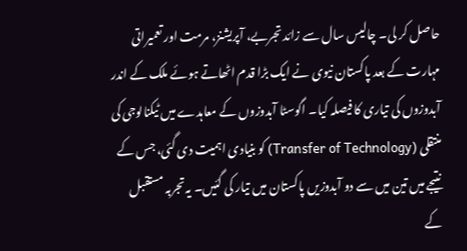حاصل کر لی۔ چالیس سال سے زائد تجربے، آپریشنز، مرمت اور تعمیراتی مہارت کے بعد پاکستان نیوی نے ایک بڑا قدم اٹھاتے ہوئے ملک کے اندر آبدوزوں کی تیاری کا فیصلہ کیا۔ اگوسٹا آبدوزوں کے معاہدے میں ٹیکنالوجی کی منتقلی (Transfer of Technology) کو بنیادی اہمیت دی گئی، جس کے نتیجے میں تین میں سے دو آبدوزیں پاکستان میں تیار کی گئیں۔ یہ تجربہ مستقبل کے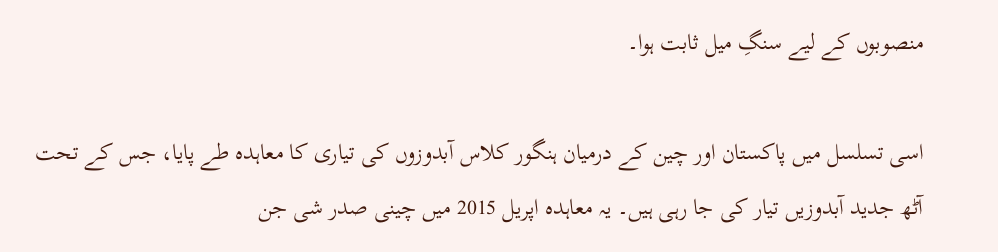منصوبوں کے لیے سنگِ میل ثابت ہوا۔

اسی تسلسل میں پاکستان اور چین کے درمیان ہنگور کلاس آبدوزوں کی تیاری کا معاہدہ طے پایا، جس کے تحت آٹھ جدید آبدوزیں تیار کی جا رہی ہیں۔ یہ معاہدہ اپریل 2015 میں چینی صدر شی جن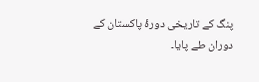پنگ کے تاریخی دورۂ پاکستان کے دوران طے پایا۔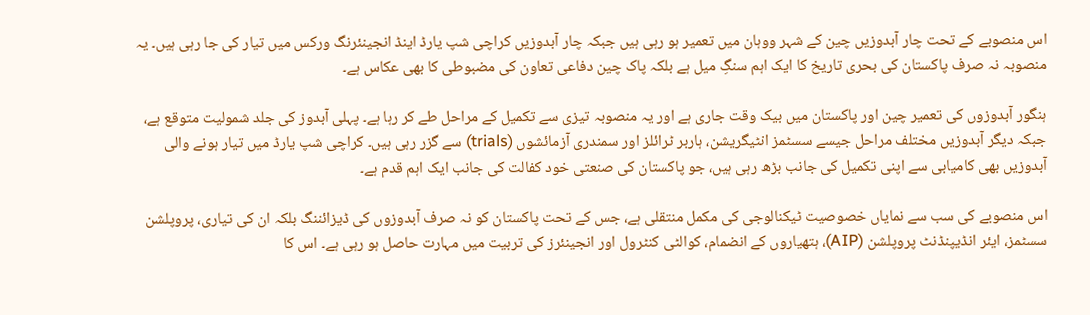اس منصوبے کے تحت چار آبدوزیں چین کے شہر ووہان میں تعمیر ہو رہی ہیں جبکہ چار آبدوزیں کراچی شپ یارڈ اینڈ انجینئرنگ ورکس میں تیار کی جا رہی ہیں۔ یہ منصوبہ نہ صرف پاکستان کی بحری تاریخ کا ایک اہم سنگِ میل ہے بلکہ پاک چین دفاعی تعاون کی مضبوطی کا بھی عکاس ہے۔

ہنگور آبدوزوں کی تعمیر چین اور پاکستان میں بیک وقت جاری ہے اور یہ منصوبہ تیزی سے تکمیل کے مراحل طے کر رہا ہے۔ پہلی آبدوز کی جلد شمولیت متوقع ہے، جبکہ دیگر آبدوزیں مختلف مراحل جیسے سسٹمز انٹیگریشن، ہاربر ٹرائلز اور سمندری آزمائشوں (trials) سے گزر رہی ہیں۔ کراچی شپ یارڈ میں تیار ہونے والی آبدوزیں بھی کامیابی سے اپنی تکمیل کی جانب بڑھ رہی ہیں، جو پاکستان کی صنعتی خود کفالت کی جانب ایک اہم قدم ہے۔

اس منصوبے کی سب سے نمایاں خصوصیت ٹیکنالوجی کی مکمل منتقلی ہے، جس کے تحت پاکستان کو نہ صرف آبدوزوں کی ڈیزائننگ بلکہ ان کی تیاری، پروپلشن سسٹمز، ایئر انڈیپنڈنٹ پروپلشن (AIP)، ہتھیاروں کے انضمام، کوالٹی کنٹرول اور انجینئرز کی تربیت میں مہارت حاصل ہو رہی ہے۔ اس کا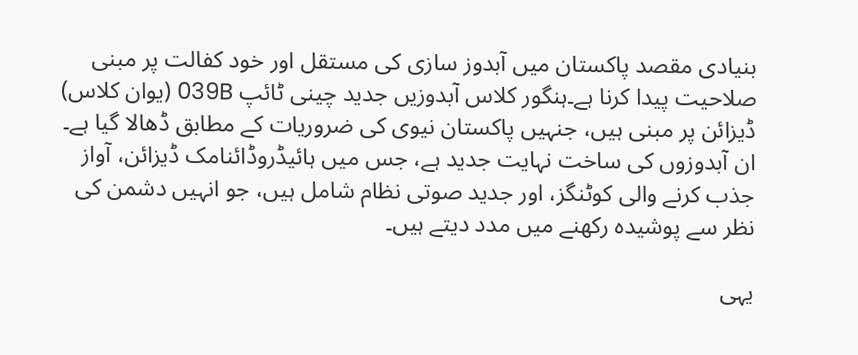بنیادی مقصد پاکستان میں آبدوز سازی کی مستقل اور خود کفالت پر مبنی صلاحیت پیدا کرنا ہے۔ہنگور کلاس آبدوزیں جدید چینی ٹائپ 039B (یوان کلاس) ڈیزائن پر مبنی ہیں، جنہیں پاکستان نیوی کی ضروریات کے مطابق ڈھالا گیا ہے۔ ان آبدوزوں کی ساخت نہایت جدید ہے، جس میں ہائیڈروڈائنامک ڈیزائن، آواز جذب کرنے والی کوٹنگز، اور جدید صوتی نظام شامل ہیں، جو انہیں دشمن کی نظر سے پوشیدہ رکھنے میں مدد دیتے ہیں۔

یہی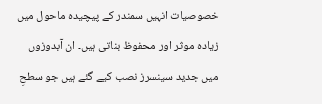خصوصیات انہیں سمندر کے پیچیدہ ماحول میں زیادہ موثر اور محفوظ بناتی ہیں۔ ان آبدوزوں میں جدید سینسرز نصب کیے گئے ہیں جو سطحِ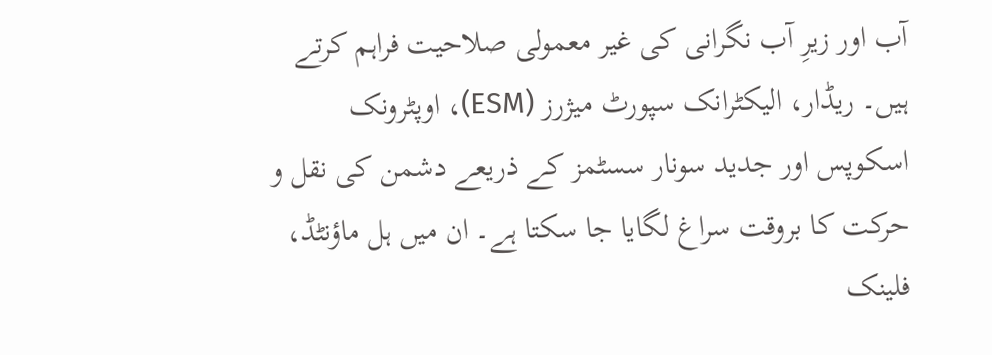آب اور زیرِ آب نگرانی کی غیر معمولی صلاحیت فراہم کرتے ہیں۔ ریڈار، الیکٹرانک سپورٹ میژرز (ESM)، اوپٹرونک اسکوپس اور جدید سونار سسٹمز کے ذریعے دشمن کی نقل و حرکت کا بروقت سراغ لگایا جا سکتا ہے۔ ان میں ہل ماؤنٹڈ، فلینک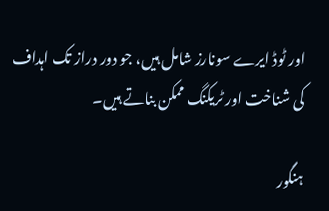اور ٹوڈ ایرے سونارز شامل ہیں، جو دور دراز تک اہداف کی شناخت اور ٹریکنگ ممکن بناتے ہیں۔

ہنگور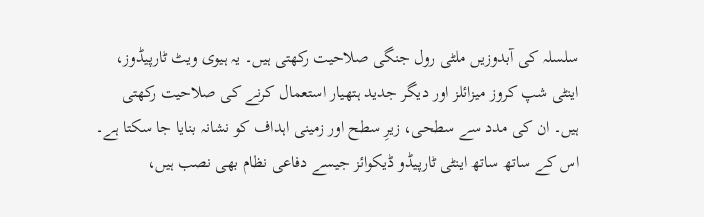سلسلہ کی آبدوزیں ملٹی رول جنگی صلاحیت رکھتی ہیں۔ یہ ہیوی ویٹ ٹارپیڈوز، اینٹی شپ کروز میزائلز اور دیگر جدید ہتھیار استعمال کرنے کی صلاحیت رکھتی ہیں۔ ان کی مدد سے سطحی، زیرِ سطح اور زمینی اہداف کو نشانہ بنایا جا سکتا ہے۔ اس کے ساتھ ساتھ اینٹی ٹارپیڈو ڈیکوائز جیسے دفاعی نظام بھی نصب ہیں،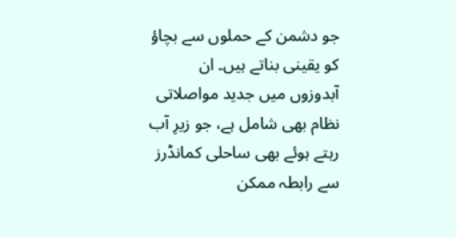جو دشمن کے حملوں سے بچاؤ کو یقینی بناتے ہیں۔ ان آبدوزوں میں جدید مواصلاتی نظام بھی شامل ہے، جو زیرِ آب رہتے ہوئے بھی ساحلی کمانڈرز سے رابطہ ممکن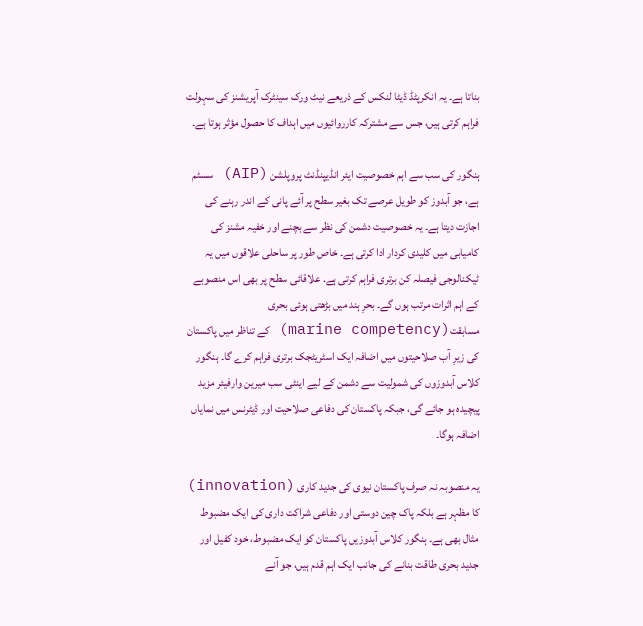بناتا ہے۔ یہ انکرپٹڈ ڈیٹا لنکس کے ذریعے نیٹ ورک سینٹرک آپریشنز کی سہولت فراہم کرتی ہیں، جس سے مشترکہ کارروائیوں میں اہداف کا حصول مؤثر ہوتا ہے۔

ہنگور کی سب سے اہم خصوصیت ایئر انڈیپنڈنٹ پروپلشن (AIP) سسٹم ہے، جو آبدوز کو طویل عرصے تک بغیر سطح پر آئے پانی کے اندر رہنے کی اجازت دیتا ہے۔ یہ خصوصیت دشمن کی نظر سے بچنے اور خفیہ مشنز کی کامیابی میں کلیدی کردار ادا کرتی ہے۔ خاص طور پر ساحلی علاقوں میں یہ ٹیکنالوجی فیصلہ کن برتری فراہم کرتی ہے. علاقائی سطح پر بھی اس منصوبے کے اہم اثرات مرتب ہوں گے۔ بحرِ ہند میں بڑھتی ہوئی بحری مسابقت(marine competency) کے تناظر میں پاکستان کی زیرِ آب صلاحیتوں میں اضافہ ایک اسٹریٹجک برتری فراہم کرے گا۔ ہنگور کلاس آبدوزوں کی شمولیت سے دشمن کے لیے اینٹی سب میرین وارفیئر مزید پیچیدہ ہو جائے گی، جبکہ پاکستان کی دفاعی صلاحیت اور ڈیٹرنس میں نمایاں اضافہ ہوگا۔

یہ منصوبہ نہ صرف پاکستان نیوی کی جدید کاری (innovation) کا مظہر ہے بلکہ پاک چین دوستی اور دفاعی شراکت داری کی ایک مضبوط مثال بھی ہے۔ ہنگور کلاس آبدوزیں پاکستان کو ایک مضبوط، خود کفیل اور جدید بحری طاقت بنانے کی جانب ایک اہم قدم ہیں، جو آنے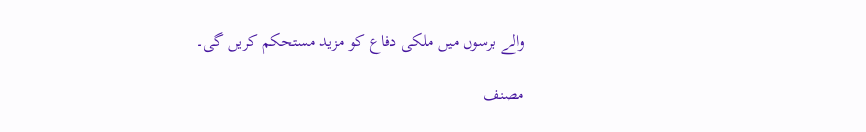والے برسوں میں ملکی دفاع کو مزید مستحکم کریں گی۔

مصنف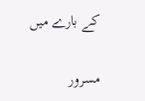کے بارے میں

مسرور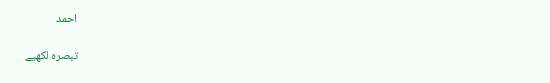احمد

تبصرہ لکھیے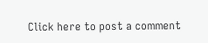Click here to post a comment